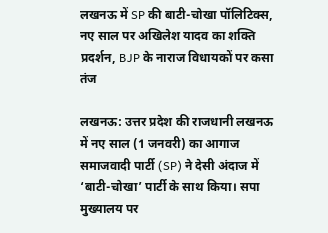लखनऊ में SP की बाटी-चोखा पॉलिटिक्स, नए साल पर अखिलेश यादव का शक्ति प्रदर्शन, BJP के नाराज विधायकों पर कसा तंज

लखनऊ: उत्तर प्रदेश की राजधानी लखनऊ में नए साल (1 जनवरी) का आगाज समाजवादी पार्टी (SP) ने देसी अंदाज में ‘बाटी-चोखा’ पार्टी के साथ किया। सपा मुख्यालय पर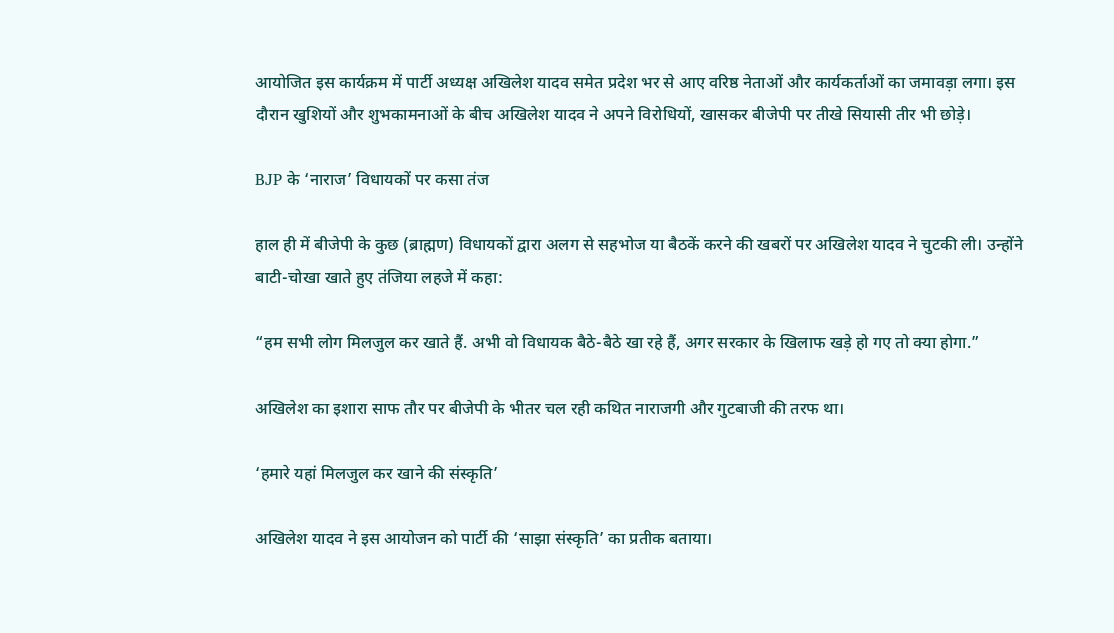आयोजित इस कार्यक्रम में पार्टी अध्यक्ष अखिलेश यादव समेत प्रदेश भर से आए वरिष्ठ नेताओं और कार्यकर्ताओं का जमावड़ा लगा। इस दौरान खुशियों और शुभकामनाओं के बीच अखिलेश यादव ने अपने विरोधियों, खासकर बीजेपी पर तीखे सियासी तीर भी छोड़े।

BJP के ‘नाराज’ विधायकों पर कसा तंज

हाल ही में बीजेपी के कुछ (ब्राह्मण) विधायकों द्वारा अलग से सहभोज या बैठकें करने की खबरों पर अखिलेश यादव ने चुटकी ली। उन्होंने बाटी-चोखा खाते हुए तंजिया लहजे में कहा:

“हम सभी लोग मिलजुल कर खाते हैं. अभी वो विधायक बैठे-बैठे खा रहे हैं, अगर सरकार के खिलाफ खड़े हो गए तो क्या होगा.”

अखिलेश का इशारा साफ तौर पर बीजेपी के भीतर चल रही कथित नाराजगी और गुटबाजी की तरफ था।

‘हमारे यहां मिलजुल कर खाने की संस्कृति’

अखिलेश यादव ने इस आयोजन को पार्टी की ‘साझा संस्कृति’ का प्रतीक बताया।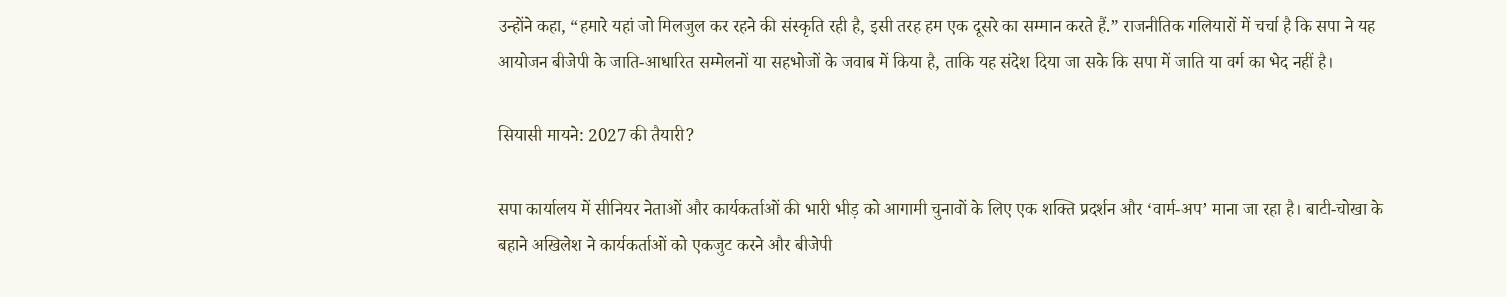उन्होंने कहा, “हमारे यहां जो मिलजुल कर रहने की संस्कृति रही है, इसी तरह हम एक दूसरे का सम्मान करते हैं.” राजनीतिक गलियारों में चर्चा है कि सपा ने यह आयोजन बीजेपी के जाति-आधारित सम्मेलनों या सहभोजों के जवाब में किया है, ताकि यह संदेश दिया जा सके कि सपा में जाति या वर्ग का भेद नहीं है।

सियासी मायने: 2027 की तैयारी?

सपा कार्यालय में सीनियर नेताओं और कार्यकर्ताओं की भारी भीड़ को आगामी चुनावों के लिए एक शक्ति प्रदर्शन और ‘वार्म-अप’ माना जा रहा है। बाटी-चोखा के बहाने अखिलेश ने कार्यकर्ताओं को एकजुट करने और बीजेपी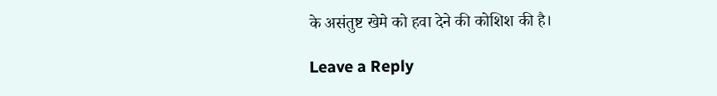के असंतुष्ट खेमे को हवा देने की कोशिश की है।

Leave a Reply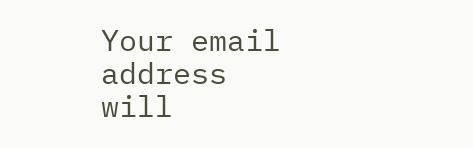Your email address will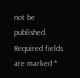not be published. Required fields are marked *